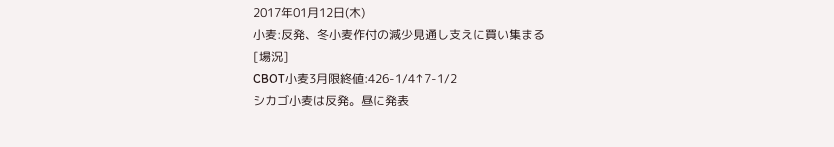2017年01月12日(木)
小麦:反発、冬小麦作付の減少見通し支えに買い集まる
[場況]
CBOT小麦3月限終値:426-1/4↑7-1/2
シカゴ小麦は反発。昼に発表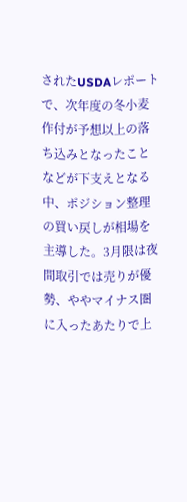されたUSDAレポートで、次年度の冬小麦作付が予想以上の落ち込みとなったことなどが下支えとなる中、ポジション整理の買い戻しが相場を主導した。3月限は夜間取引では売りが優勢、ややマイナス圏に入ったあたりで上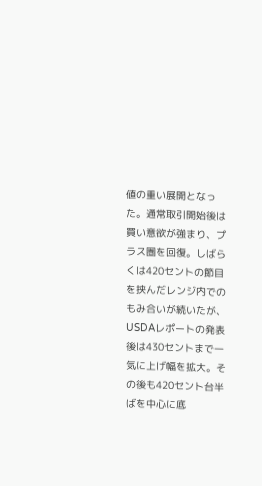値の重い展開となった。通常取引開始後は買い意欲が強まり、プラス圏を回復。しばらくは420セントの節目を挟んだレンジ内でのもみ合いが続いたが、USDAレポートの発表後は430セントまで一気に上げ幅を拡大。その後も420セント台半ばを中心に底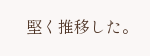堅く推移した。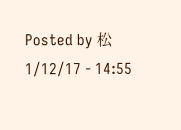Posted by 松 1/12/17 - 14:55